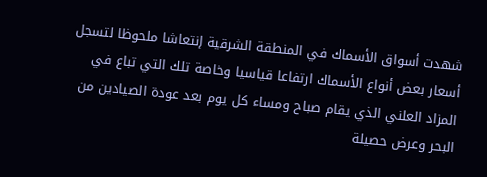شهدت أسواق الأسماك في المنطقة الشرقية إنتعاشا ملحوظا لتسجل أسعار بعض أنواع الأسماك ارتفاعا قياسيا وخاصة تلك التي تباع في المزاد العلني الذي يقام صباح ومساء كل يوم بعد عودة الصيادين من البحر وعرض حصيلة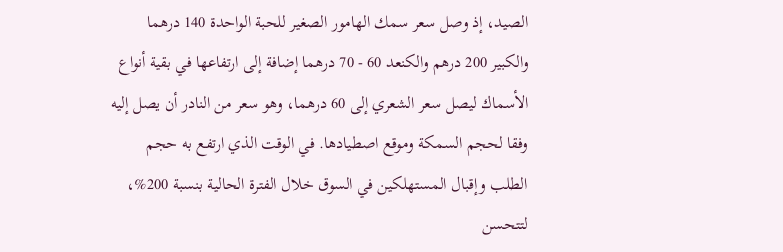الصيد، إذ وصل سعر سمك الهامور الصغير للحبة الواحدة 140 درهما والكبير 200 درهم والكنعد 60 - 70 درهما إضافة إلى ارتفاعها في بقية أنواع الأسماك ليصل سعر الشعري إلى 60 درهما، وهو سعر من النادر أن يصل إليه وفقا لحجم السمكة وموقع اصطيادها. في الوقت الذي ارتفع به حجم الطلب وإقبال المستهلكين في السوق خلال الفترة الحالية بنسبة 200%، لتتحسن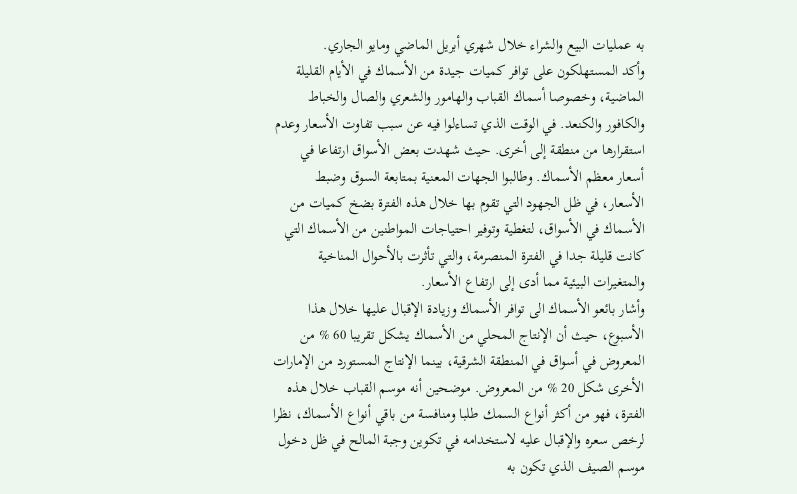به عمليات البيع والشراء خلال شهري أبريل الماضي ومايو الجاري.
وأكد المستهلكون على توافر كميات جيدة من الأسماك في الأيام القليلة الماضية، وخصوصا أسماك القباب والهامور والشعري والصال والخباط والكافور والكنعد. في الوقت الذي تساءلوا فيه عن سبب تفاوت الأسعار وعدم استقرارها من منطقة إلى أخرى. حيث شهدت بعض الأسواق ارتفاعا في أسعار معظم الأسماك. وطالبوا الجهات المعنية بمتابعة السوق وضبط الأسعار، في ظل الجهود التي تقوم بها خلال هذه الفترة بضخ كميات من الأسماك في الأسواق، لتغطية وتوفير احتياجات المواطنين من الأسماك التي كانت قليلة جدا في الفترة المنصرمة، والتي تأثرت بالأحوال المناخية والمتغيرات البيئية مما أدى إلى ارتفاع الأسعار.
وأشار بائعو الأسماك الى توافر الأسماك وزيادة الإقبال عليها خلال هذا الأسبوع، حيث أن الإنتاج المحلي من الأسماك يشكل تقريبا 60 % من المعروض في أسواق في المنطقة الشرقية، بينما الإنتاج المستورد من الإمارات الأخرى شكل 20 % من المعروض. موضحين أنه موسم القباب خلال هذه الفترة، فهو من أكثر أنواع السمك طلبا ومنافسة من باقي أنواع الأسماك، نظرا لرخص سعره والإقبال عليه لاستخدامه في تكوين وجبة المالح في ظل دخول موسم الصيف الذي تكون به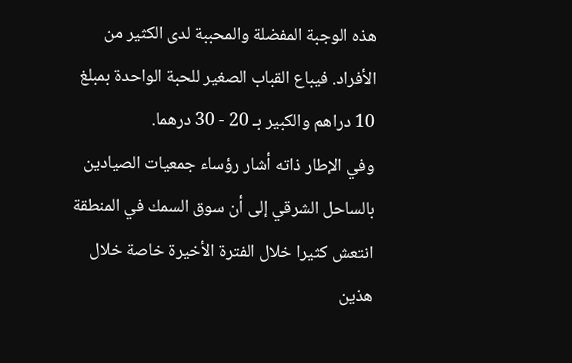هذه الوجبة المفضلة والمحببة لدى الكثير من الأفراد. فيباع القباب الصغير للحبة الواحدة بمبلغ 10 دراهم والكبير بـ 20 - 30 درهما.
وفي الإطار ذاته أشار رؤساء جمعيات الصيادين بالساحل الشرقي إلى أن سوق السمك في المنطقة انتعش كثيرا خلال الفترة الأخيرة خاصة خلال هذين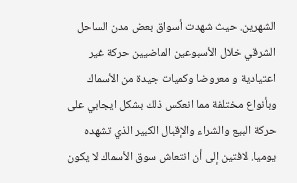الشهرين. حيث شهدت أسواق بعض مدن الساحل الشرقي خلال الأسبوعين الماضيين حركة غير اعتيادية و معروضا وكميات جيدة من الأسماك وبأنواع مختلفة مما انعكس ذلك بشكل ايجابي على حركة البيع والشراء والإقبال الكبير الذي تشهده يوميا. لافتين إلى أن انتعاش سوق الأسماك لا يكون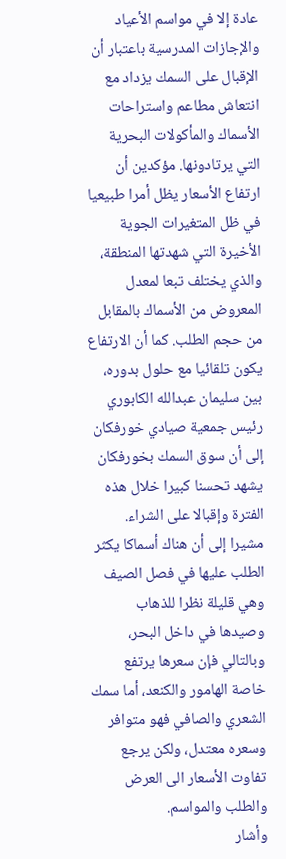عادة إلا في مواسم الأعياد والإجازات المدرسية باعتبار أن الإقبال على السمك يزداد مع انتعاش مطاعم واستراحات الأسماك والمأكولات البحرية التي يرتادونها. مؤكدين أن ارتفاع الأسعار يظل أمرا طبيعيا في ظل المتغيرات الجوية الأخيرة التي شهدتها المنطقة، والذي يختلف تبعا لمعدل المعروض من الأسماك بالمقابل من حجم الطلب. كما أن الارتفاع يكون تلقائيا مع حلول بدوره، بين سليمان عبدالله الكابوري رئيس جمعية صيادي خورفكان إلى أن سوق السمك بخورفكان يشهد تحسنا كبيرا خلال هذه الفترة وإقبالا على الشراء. مشيرا إلى أن هناك أسماكا يكثر الطلب عليها في فصل الصيف وهي قليلة نظرا للذهاب وصيدها في داخل البحر، وبالتالي فإن سعرها يرتفع خاصة الهامور والكنعد، أما سمك الشعري والصافي فهو متوافر وسعره معتدل، ولكن يرجع تفاوت الأسعار الى العرض والطلب والمواسم.
وأشار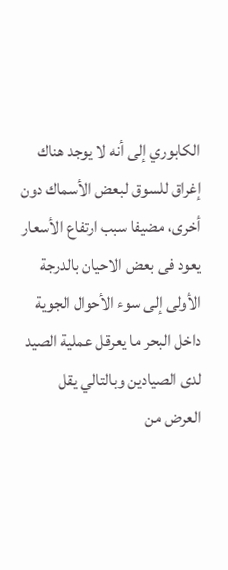الكابوري إلى أنه لا يوجد هناك إغراق للسوق لبعض الأسماك دون أخرى، مضيفا سبب ارتفاع الأسعار يعود فى بعض الاحيان بالدرجة الأولى إلى سوء الأحوال الجوية داخل البحر ما يعرقل عملية الصيد لدى الصيادين وبالتالي يقل العرض من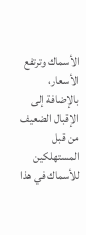الأسماك وترتفع الأسعار، بالإضافة إلى الإقبال الضعيف من قبل المستهلكين للأسماك في هذا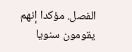الفصل. مؤكدا إنهم يقومون سنويا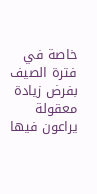خاصة في فترة الصيف بفرض زيادة معقولة يراعون فيها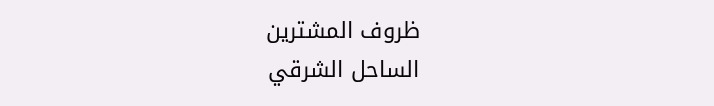ظروف المشترين
الساحل الشرقي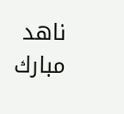ناهد مبارك